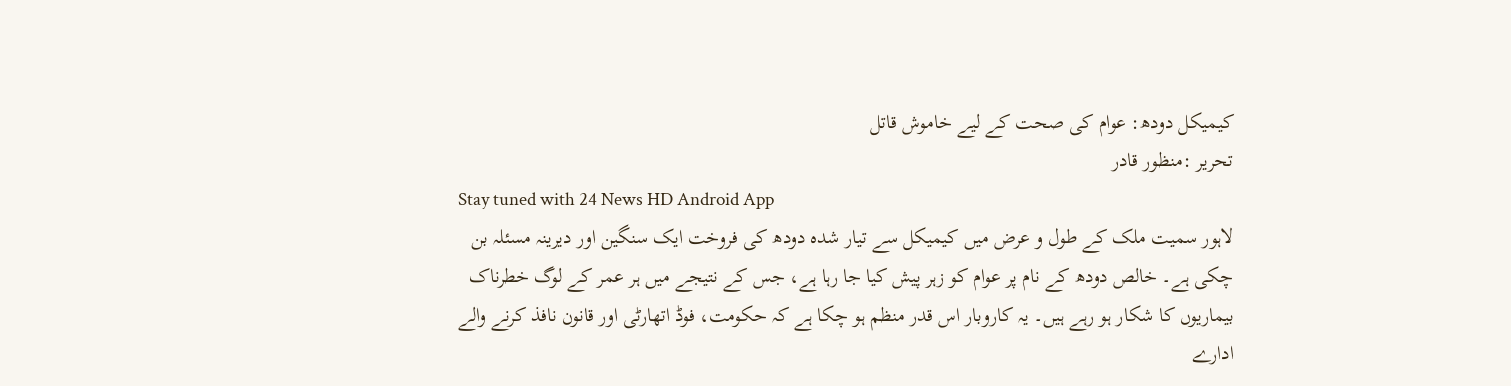کیمیکل دودھ: عوام کی صحت کے لیے خاموش قاتل
تحریر :منظور قادر
Stay tuned with 24 News HD Android App
لاہور سمیت ملک کے طول و عرض میں کیمیکل سے تیار شدہ دودھ کی فروخت ایک سنگین اور دیرینہ مسئلہ بن چکی ہے۔ خالص دودھ کے نام پر عوام کو زہر پیش کیا جا رہا ہے، جس کے نتیجے میں ہر عمر کے لوگ خطرناک بیماریوں کا شکار ہو رہے ہیں۔ یہ کاروبار اس قدر منظم ہو چکا ہے کہ حکومت، فوڈ اتھارٹی اور قانون نافذ کرنے والے ادارے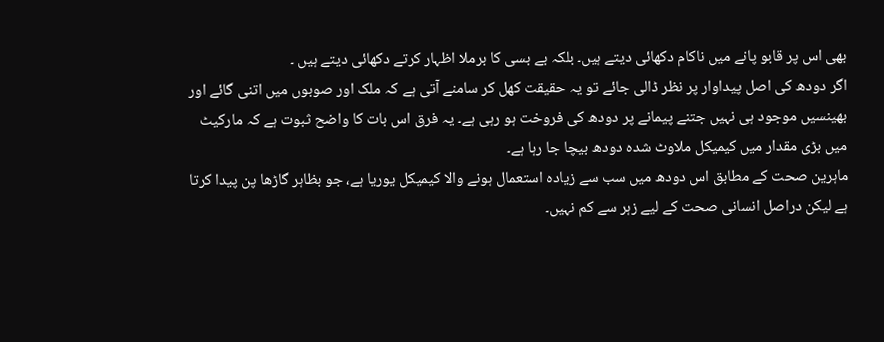بھی اس پر قابو پانے میں ناکام دکھائی دیتے ہیں۔ بلکہ بے بسی کا برملا اظہار کرتے دکھائی دیتے ہیں ۔
اگر دودھ کی اصل پیداوار پر نظر ڈالی جائے تو یہ حقیقت کھل کر سامنے آتی ہے کہ ملک اور صوبوں میں اتنی گائے اور بھینسیں موجود ہی نہیں جتنے پیمانے پر دودھ کی فروخت ہو رہی ہے۔ یہ فرق اس بات کا واضح ثبوت ہے کہ مارکیٹ میں بڑی مقدار میں کیمیکل ملاوٹ شدہ دودھ بیچا جا رہا ہے۔
ماہرین صحت کے مطابق اس دودھ میں سب سے زیادہ استعمال ہونے والا کیمیکل یوریا ہے، جو بظاہر گاڑھا پن پیدا کرتا ہے لیکن دراصل انسانی صحت کے لیے زہر سے کم نہیں۔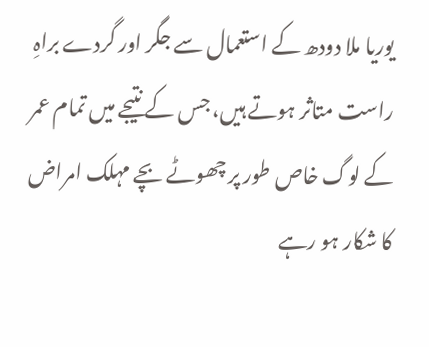یوریا ملا دودھ کے استعمال سے جگر اور گردے براہِ راست متاثر ہوتے ہیں، جس کے نتیجے میں تمام عمر کے لوگ خاص طور پر چھوٹے بچے مہلک امراض کا شکار ہو رہے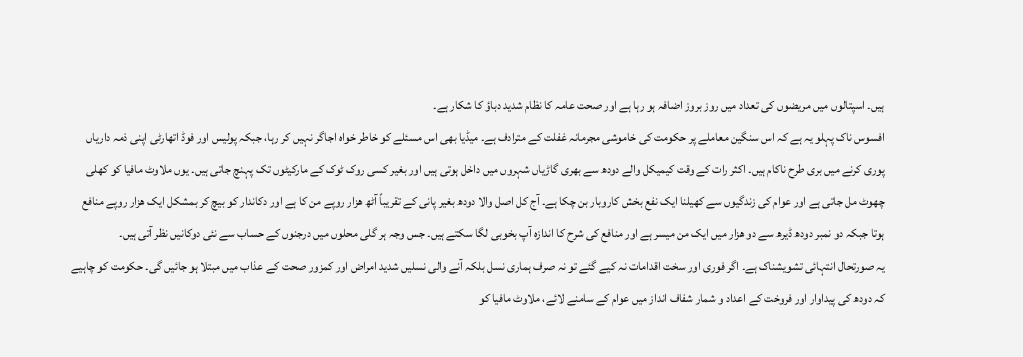ہیں۔ اسپتالوں میں مریضوں کی تعداد میں روز بروز اضافہ ہو رہا ہے اور صحت عامہ کا نظام شدید دباؤ کا شکار ہے۔
افسوس ناک پہلو یہ ہے کہ اس سنگین معاملے پر حکومت کی خاموشی مجرمانہ غفلت کے مترادف ہے۔ میڈیا بھی اس مسئلے کو خاطر خواہ اجاگر نہیں کر رہا، جبکہ پولیس اور فوڈ اتھارٹی اپنی ذمہ داریاں پوری کرنے میں بری طرح ناکام ہیں۔ اکثر رات کے وقت کیمیکل والے دودھ سے بھری گاڑیاں شہروں میں داخل ہوتی ہیں اور بغیر کسی روک ٹوک کے مارکیٹوں تک پہنچ جاتی ہیں۔ یوں ملاوٹ مافیا کو کھلی چھوٹ مل جاتی ہے اور عوام کی زندگیوں سے کھیلنا ایک نفع بخش کاروبار بن چکا ہے۔ آج کل اصل والا دودھ بغیر پانی کے تقریباً آٹھ ھزار روپے من کا ہے اور دکاندار کو بیچ کر بمشکل ایک ھزار روپے منافع ہوتا جبکہ دو نمبر دودھ ڈیرھ سے دو ھزار میں ایک من میسر ہے اور منافع کی شرح کا اندازہ آپ بخوبی لگا سکتے ہیں۔ جس وجہ ہر گلی محلوں میں درجنوں کے حساب سے نئی دوکانیں نظر آتی ہیں۔
یہ صورتحال انتہائی تشویشناک ہے۔ اگر فوری اور سخت اقدامات نہ کیے گئے تو نہ صرف ہماری نسل بلکہ آنے والی نسلیں شدید امراض اور کمزور صحت کے عذاب میں مبتلا ہو جائیں گی۔ حکومت کو چاہیے کہ دودھ کی پیداوار اور فروخت کے اعداد و شمار شفاف انداز میں عوام کے سامنے لائے، ملاوٹ مافیا کو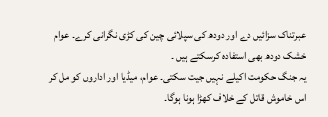عبرتناک سزائیں دے اور دودھ کی سپلائی چین کی کڑی نگرانی کرے۔ عوام خشک دودھ بھی استفادہ کرسکتے ہیں ۔
یہ جنگ حکومت اکیلے نہیں جیت سکتی۔ عوام، میڈیا اور اداروں کو مل کر اس خاموش قاتل کے خلاف کھڑا ہونا ہوگا۔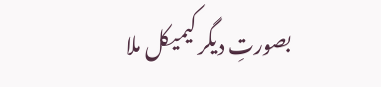بصورتِ دیگر کیمیکل ملا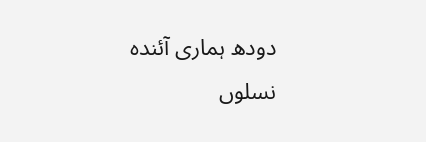دودھ ہماری آئندہ نسلوں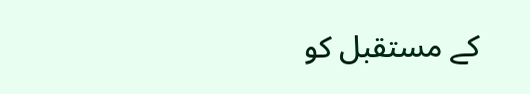کے مستقبل کو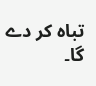تباہ کر دے گا۔